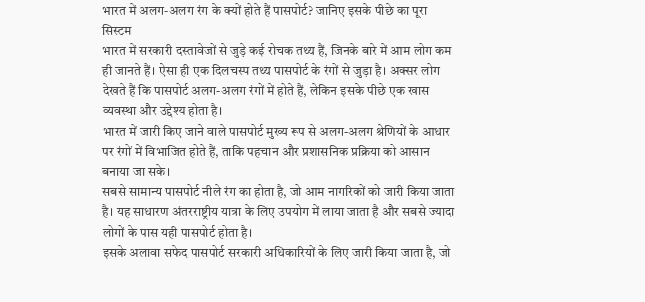भारत में अलग-अलग रंग के क्यों होते हैं पासपोर्ट? जानिए इसके पीछे का पूरा सिस्टम
भारत में सरकारी दस्तावेजों से जुड़े कई रोचक तथ्य हैं, जिनके बारे में आम लोग कम ही जानते हैं। ऐसा ही एक दिलचस्प तथ्य पासपोर्ट के रंगों से जुड़ा है। अक्सर लोग देखते हैं कि पासपोर्ट अलग-अलग रंगों में होते हैं, लेकिन इसके पीछे एक खास व्यवस्था और उद्देश्य होता है।
भारत में जारी किए जाने वाले पासपोर्ट मुख्य रूप से अलग-अलग श्रेणियों के आधार पर रंगों में विभाजित होते हैं, ताकि पहचान और प्रशासनिक प्रक्रिया को आसान बनाया जा सके।
सबसे सामान्य पासपोर्ट नीले रंग का होता है, जो आम नागरिकों को जारी किया जाता है। यह साधारण अंतरराष्ट्रीय यात्रा के लिए उपयोग में लाया जाता है और सबसे ज्यादा लोगों के पास यही पासपोर्ट होता है।
इसके अलावा सफेद पासपोर्ट सरकारी अधिकारियों के लिए जारी किया जाता है, जो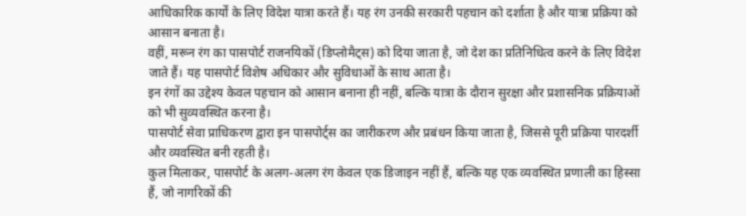आधिकारिक कार्यों के लिए विदेश यात्रा करते हैं। यह रंग उनकी सरकारी पहचान को दर्शाता है और यात्रा प्रक्रिया को आसान बनाता है।
वहीं, मरून रंग का पासपोर्ट राजनयिकों (डिप्लोमैट्स) को दिया जाता है, जो देश का प्रतिनिधित्व करने के लिए विदेश जाते हैं। यह पासपोर्ट विशेष अधिकार और सुविधाओं के साथ आता है।
इन रंगों का उद्देश्य केवल पहचान को आसान बनाना ही नहीं, बल्कि यात्रा के दौरान सुरक्षा और प्रशासनिक प्रक्रियाओं को भी सुव्यवस्थित करना है।
पासपोर्ट सेवा प्राधिकरण द्वारा इन पासपोर्ट्स का जारीकरण और प्रबंधन किया जाता है, जिससे पूरी प्रक्रिया पारदर्शी और व्यवस्थित बनी रहती है।
कुल मिलाकर, पासपोर्ट के अलग-अलग रंग केवल एक डिजाइन नहीं हैं, बल्कि यह एक व्यवस्थित प्रणाली का हिस्सा हैं, जो नागरिकों की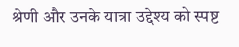श्रेणी और उनके यात्रा उद्देश्य को स्पष्ट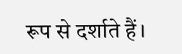रूप से दर्शाते हैं।